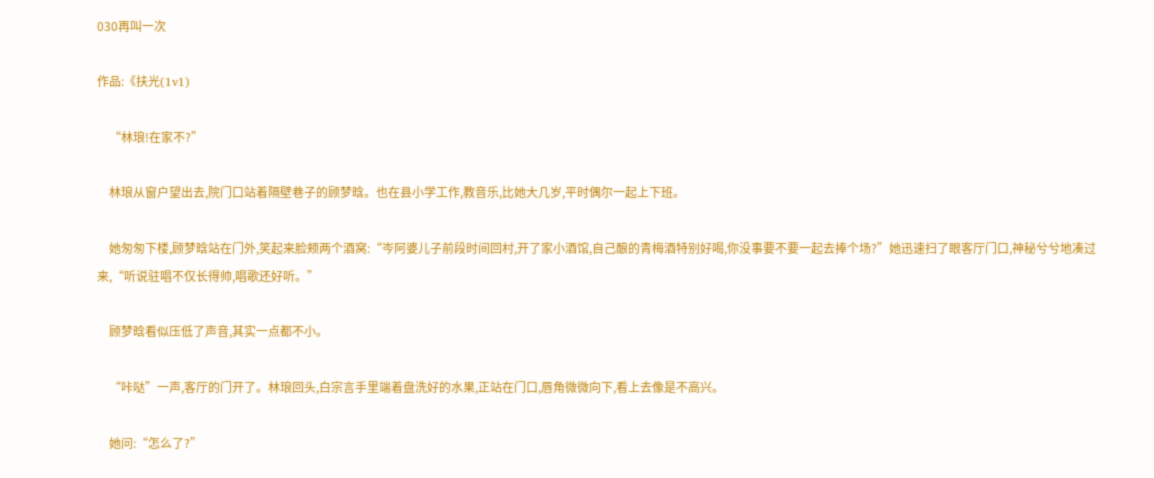030再叫一次

作品:《扶光(1v1)

    “林琅!在家不?”

    林琅从窗户望出去,院门口站着隔壁巷子的顾梦晗。也在县小学工作,教音乐,比她大几岁,平时偶尔一起上下班。

    她匆匆下楼,顾梦晗站在门外,笑起来脸颊两个酒窝:“岑阿婆儿子前段时间回村,开了家小酒馆,自己酿的青梅酒特别好喝,你没事要不要一起去捧个场?”她迅速扫了眼客厅门口,神秘兮兮地凑过来,“听说驻唱不仅长得帅,唱歌还好听。”

    顾梦晗看似压低了声音,其实一点都不小。

    “咔哒”一声,客厅的门开了。林琅回头,白宗言手里端着盘洗好的水果,正站在门口,唇角微微向下,看上去像是不高兴。

    她问:“怎么了?”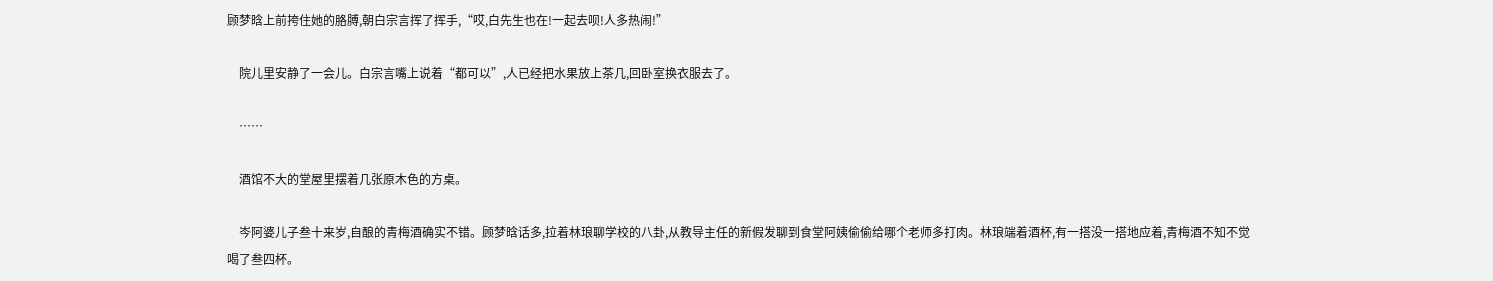顾梦晗上前挎住她的胳膊,朝白宗言挥了挥手,“哎,白先生也在!一起去呗!人多热闹!”

    院儿里安静了一会儿。白宗言嘴上说着“都可以”,人已经把水果放上茶几,回卧室换衣服去了。

    ……

    酒馆不大的堂屋里摆着几张原木色的方桌。

    岑阿婆儿子叁十来岁,自酿的青梅酒确实不错。顾梦晗话多,拉着林琅聊学校的八卦,从教导主任的新假发聊到食堂阿姨偷偷给哪个老师多打肉。林琅端着酒杯,有一搭没一搭地应着,青梅酒不知不觉喝了叁四杯。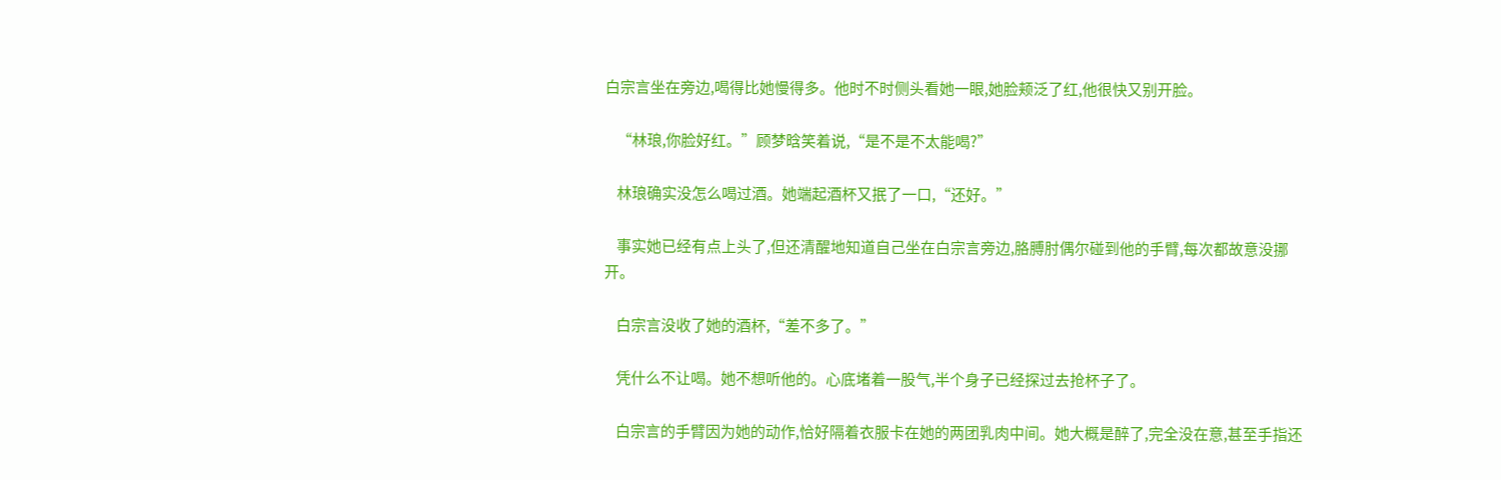白宗言坐在旁边,喝得比她慢得多。他时不时侧头看她一眼,她脸颊泛了红,他很快又别开脸。

    “林琅,你脸好红。”顾梦晗笑着说,“是不是不太能喝?”

    林琅确实没怎么喝过酒。她端起酒杯又抿了一口,“还好。”

    事实她已经有点上头了,但还清醒地知道自己坐在白宗言旁边,胳膊肘偶尔碰到他的手臂,每次都故意没挪开。

    白宗言没收了她的酒杯,“差不多了。”

    凭什么不让喝。她不想听他的。心底堵着一股气,半个身子已经探过去抢杯子了。

    白宗言的手臂因为她的动作,恰好隔着衣服卡在她的两团乳肉中间。她大概是醉了,完全没在意,甚至手指还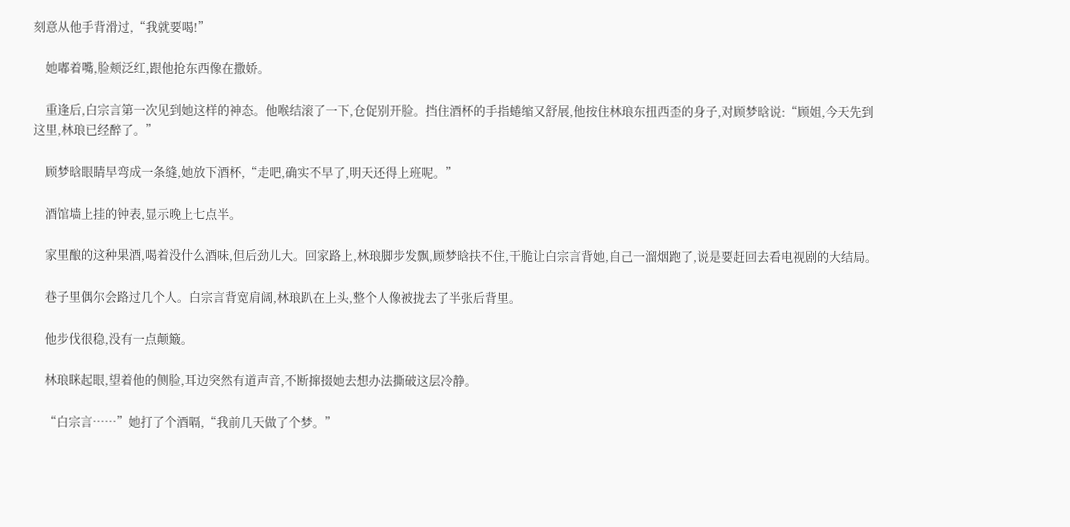刻意从他手背滑过,“我就要喝!”

    她嘟着嘴,脸颊泛红,跟他抢东西像在撒娇。

    重逢后,白宗言第一次见到她这样的神态。他喉结滚了一下,仓促别开脸。挡住酒杯的手指蜷缩又舒展,他按住林琅东扭西歪的身子,对顾梦晗说:“顾姐,今天先到这里,林琅已经醉了。”

    顾梦晗眼睛早弯成一条缝,她放下酒杯,“走吧,确实不早了,明天还得上班呢。”

    酒馆墙上挂的钟表,显示晚上七点半。

    家里酿的这种果酒,喝着没什么酒味,但后劲儿大。回家路上,林琅脚步发飘,顾梦晗扶不住,干脆让白宗言背她,自己一溜烟跑了,说是要赶回去看电视剧的大结局。

    巷子里偶尔会路过几个人。白宗言背宽肩阔,林琅趴在上头,整个人像被拢去了半张后背里。

    他步伐很稳,没有一点颠簸。

    林琅眯起眼,望着他的侧脸,耳边突然有道声音,不断撺掇她去想办法撕破这层冷静。

    “白宗言……”她打了个酒嗝,“我前几天做了个梦。”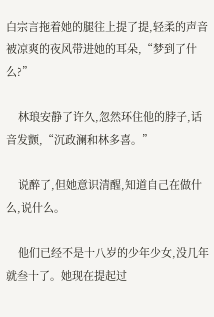白宗言拖着她的腿往上提了提,轻柔的声音被凉爽的夜风带进她的耳朵,“梦到了什么?”

    林琅安静了许久,忽然环住他的脖子,话音发颤,“沉政澜和林多喜。”

    说醉了,但她意识清醒,知道自己在做什么,说什么。

    他们已经不是十八岁的少年少女,没几年就叁十了。她现在提起过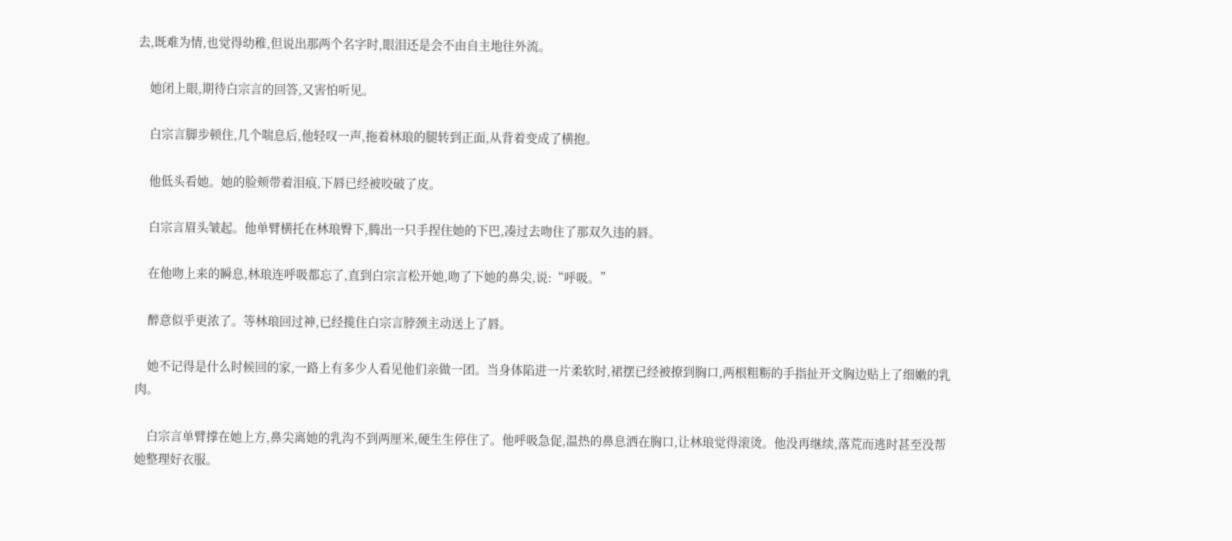去,既难为情,也觉得幼稚,但说出那两个名字时,眼泪还是会不由自主地往外流。

    她闭上眼,期待白宗言的回答,又害怕听见。

    白宗言脚步顿住,几个喘息后,他轻叹一声,拖着林琅的腿转到正面,从背着变成了横抱。

    他低头看她。她的脸颊带着泪痕,下唇已经被咬破了皮。

    白宗言眉头皱起。他单臂横托在林琅臀下,腾出一只手捏住她的下巴,凑过去吻住了那双久违的唇。

    在他吻上来的瞬息,林琅连呼吸都忘了,直到白宗言松开她,吻了下她的鼻尖,说:“呼吸。”

    醉意似乎更浓了。等林琅回过神,已经揽住白宗言脖颈主动送上了唇。

    她不记得是什么时候回的家,一路上有多少人看见他们亲做一团。当身体陷进一片柔软时,裙摆已经被撩到胸口,两根粗粝的手指扯开文胸边贴上了细嫩的乳肉。

    白宗言单臂撑在她上方,鼻尖离她的乳沟不到两厘米,硬生生停住了。他呼吸急促,温热的鼻息洒在胸口,让林琅觉得滚烫。他没再继续,落荒而逃时甚至没帮她整理好衣服。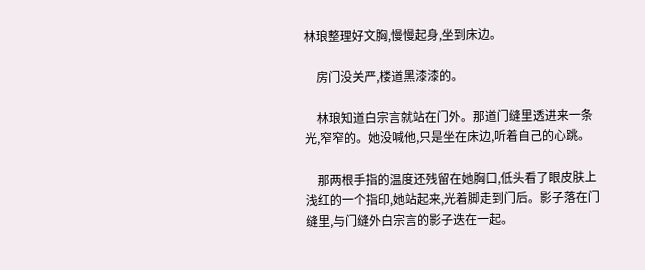林琅整理好文胸,慢慢起身,坐到床边。

    房门没关严,楼道黑漆漆的。

    林琅知道白宗言就站在门外。那道门缝里透进来一条光,窄窄的。她没喊他,只是坐在床边,听着自己的心跳。

    那两根手指的温度还残留在她胸口,低头看了眼皮肤上浅红的一个指印,她站起来,光着脚走到门后。影子落在门缝里,与门缝外白宗言的影子迭在一起。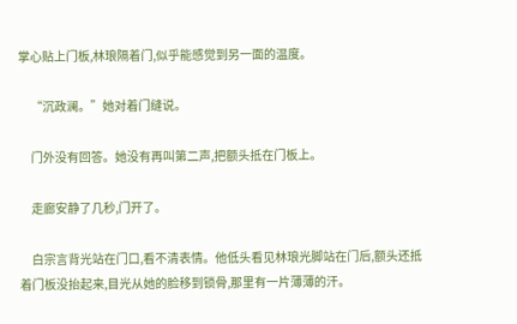掌心贴上门板,林琅隔着门,似乎能感觉到另一面的温度。

    “沉政澜。”她对着门缝说。

    门外没有回答。她没有再叫第二声,把额头抵在门板上。

    走廊安静了几秒,门开了。

    白宗言背光站在门口,看不清表情。他低头看见林琅光脚站在门后,额头还抵着门板没抬起来,目光从她的脸移到锁骨,那里有一片薄薄的汗。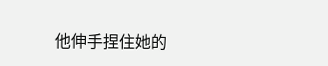他伸手捏住她的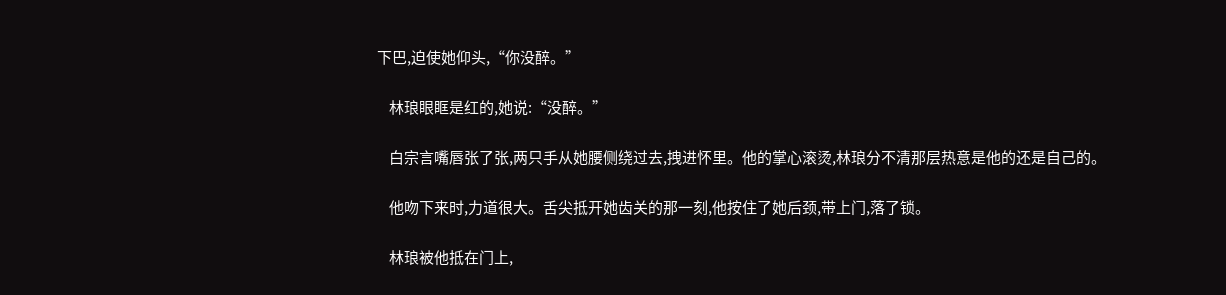下巴,迫使她仰头,“你没醉。”

    林琅眼眶是红的,她说:“没醉。”

    白宗言嘴唇张了张,两只手从她腰侧绕过去,拽进怀里。他的掌心滚烫,林琅分不清那层热意是他的还是自己的。

    他吻下来时,力道很大。舌尖抵开她齿关的那一刻,他按住了她后颈,带上门,落了锁。

    林琅被他抵在门上,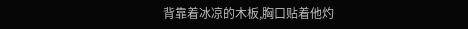背靠着冰凉的木板,胸口贴着他灼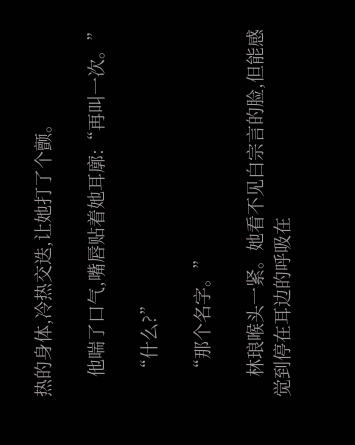热的身体,冷热交迭,让她打了个颤。

    他喘了口气,嘴唇贴着她耳廓:“再叫一次。”

    “什么?”

    “那个名字。”

    林琅喉头一紧。她看不见白宗言的脸,但能感觉到停在耳边的呼吸在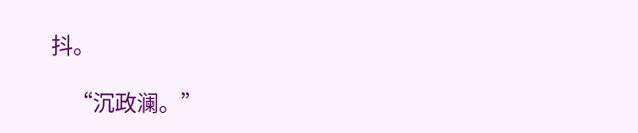抖。

    “沉政澜。”